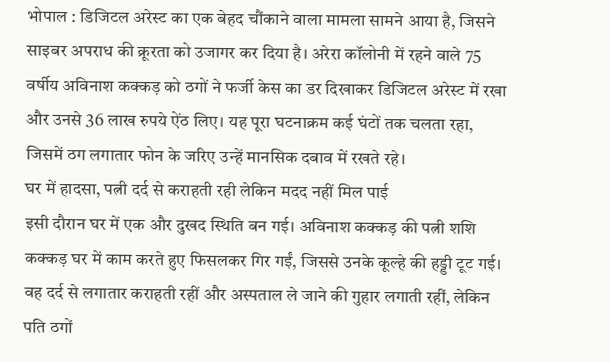भोपाल : डिजिटल अरेस्ट का एक बेहद चौंकाने वाला मामला सामने आया है, जिसने साइबर अपराध की क्रूरता को उजागर कर दिया है। अरेरा कॉलोनी में रहने वाले 75 वर्षीय अविनाश कक्कड़ को ठगों ने फर्जी केस का डर दिखाकर डिजिटल अरेस्ट में रखा और उनसे 36 लाख रुपये ऐंठ लिए। यह पूरा घटनाक्रम कई घंटों तक चलता रहा, जिसमें ठग लगातार फोन के जरिए उन्हें मानसिक दबाव में रखते रहे।
घर में हादसा, पत्नी दर्द से कराहती रही लेकिन मदद नहीं मिल पाई
इसी दौरान घर में एक और दुखद स्थिति बन गई। अविनाश कक्कड़ की पत्नी शशि कक्कड़ घर में काम करते हुए फिसलकर गिर गईं, जिससे उनके कूल्हे की हड्डी टूट गई। वह दर्द से लगातार कराहती रहीं और अस्पताल ले जाने की गुहार लगाती रहीं, लेकिन पति ठगों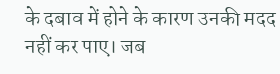के दबाव में होने के कारण उनकी मदद नहीं कर पाए। जब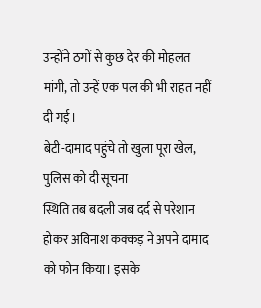उन्होंने ठगों से कुछ देर की मोहलत मांगी, तो उन्हें एक पल की भी राहत नहीं दी गई।
बेटी-दामाद पहुंचे तो खुला पूरा खेल, पुलिस को दी सूचना
स्थिति तब बदली जब दर्द से परेशान होकर अविनाश कक्कड़ ने अपने दामाद को फोन किया। इसके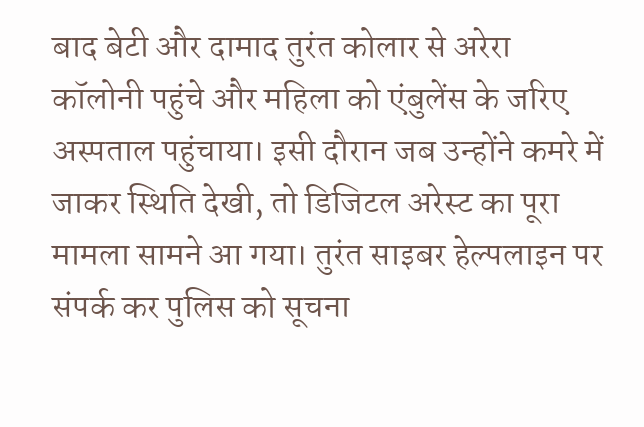बाद बेटी और दामाद तुरंत कोलार से अरेरा कॉलोनी पहुंचे और महिला को एंबुलेंस के जरिए अस्पताल पहुंचाया। इसी दौरान जब उन्होंने कमरे में जाकर स्थिति देखी, तो डिजिटल अरेस्ट का पूरा मामला सामने आ गया। तुरंत साइबर हेल्पलाइन पर संपर्क कर पुलिस को सूचना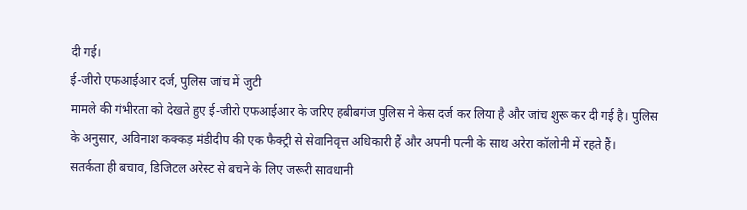दी गई।
ई-जीरो एफआईआर दर्ज, पुलिस जांच में जुटी
मामले की गंभीरता को देखते हुए ई-जीरो एफआईआर के जरिए हबीबगंज पुलिस ने केस दर्ज कर लिया है और जांच शुरू कर दी गई है। पुलिस के अनुसार, अविनाश कक्कड़ मंडीदीप की एक फैक्ट्री से सेवानिवृत्त अधिकारी हैं और अपनी पत्नी के साथ अरेरा कॉलोनी में रहते हैं।
सतर्कता ही बचाव, डिजिटल अरेस्ट से बचने के लिए जरूरी सावधानी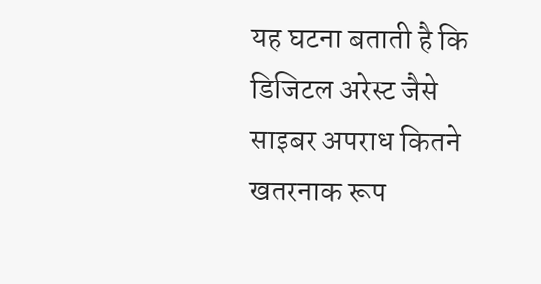यह घटना बताती है कि डिजिटल अरेस्ट जैसे साइबर अपराध कितने खतरनाक रूप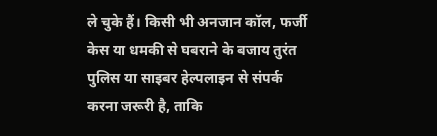ले चुके हैं। किसी भी अनजान कॉल, फर्जी केस या धमकी से घबराने के बजाय तुरंत पुलिस या साइबर हेल्पलाइन से संपर्क करना जरूरी है, ताकि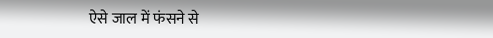ऐसे जाल में फंसने से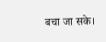बचा जा सके।